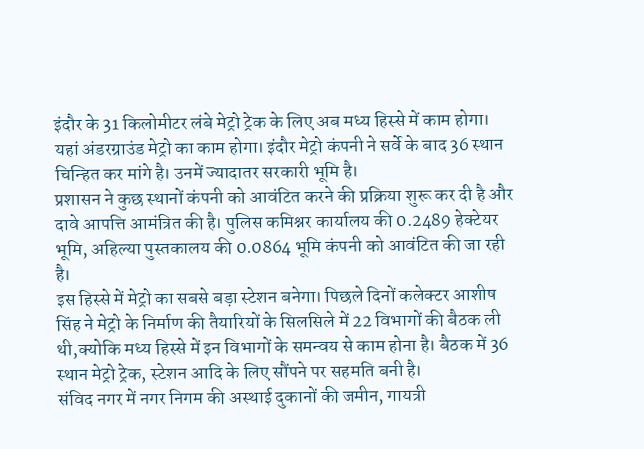इंदौर के 31 किलोमीटर लंबे मेट्रो ट्रेक के लिए अब मध्य हिस्से में काम होगा। यहां अंडरग्राउंड मेट्रो का काम होगा। इंदौर मेट्रो कंपनी ने सर्वे के बाद 36 स्थान चिन्हित कर मांगे है। उनमें ज्यादातर सरकारी भूमि है।
प्रशासन ने कुछ स्थानों कंपनी को आवंटित करने की प्रक्रिया शुरू कर दी है और दावे आपत्ति आमंत्रित की है। पुलिस कमिश्नर कार्यालय की 0.2489 हेक्टेयर भूमि, अहिल्या पुस्तकालय की 0.0864 भूमि कंपनी को आवंटित की जा रही है।
इस हिस्से में मेट्रो का सबसे बड़ा स्टेशन बनेगा। पिछले दिनों कलेक्टर आशीष सिंह ने मेट्रो के निर्माण की तैयारियों के सिलसिले में 22 विभागों की बैठक ली थी,क्योकि मध्य हिस्से में इन विभागों के समन्वय से काम होना है। बैठक में 36 स्थान मेट्रो ट्रेक, स्टेशन आदि के लिए सौंपने पर सहमति बनी है।
संविद नगर में नगर निगम की अस्थाई दुकानों की जमीन, गायत्री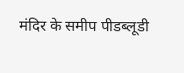मंदिर के समीप पीडब्लूडी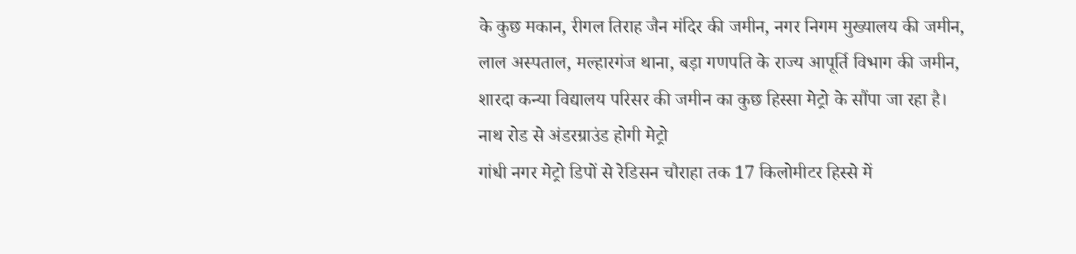के कुछ मकान, रीगल तिराह जैन मंदिर की जमीन, नगर निगम मुख्यालय की जमीन, लाल अस्पताल, मल्हारगंज थाना, बड़ा गणपति के राज्य आपूर्ति विभाग की जमीन, शारदा कन्या विद्यालय परिसर की जमीन का कुछ हिस्सा मेट्रो के सौंपा जा रहा है।
नाथ रोड से अंडरग्राउंड होगी मेट्रो
गांधी नगर मेट्रो डिपों से रेडिसन चौराहा तक 17 किलोमीटर हिस्से में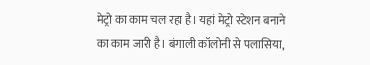मेट्रो का काम चल रहा है। यहां मेट्रो स्टेशन बनाने का काम जारी है। बंगाली कॉलोनी से पलासिया,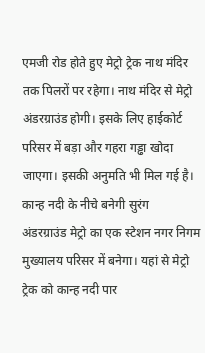एमजी रोड होते हुए मेट्रो ट्रेक नाथ मंदिर तक पिलरों पर रहेगा। नाथ मंदिर से मेट्रो अंडरग्राउंड होगी। इसके लिए हाईकोर्ट परिसर में बड़ा और गहरा गड्ढा खोदा जाएगा। इसकी अनुमति भी मिल गई है।
कान्ह नदी के नीचे बनेगी सुरंग
अंडरग्राउंड मेट्रो का एक स्टेशन नगर निगम मुख्यालय परिसर में बनेगा। यहां से मेट्रो ट्रेक को कान्ह नदी पार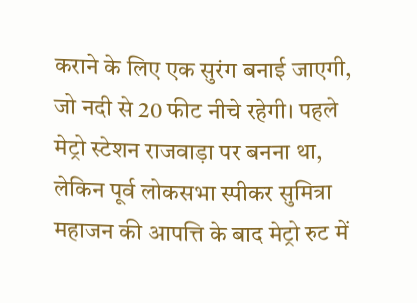कराने के लिए एक सुरंग बनाई जाएगी, जो नदी से 20 फीट नीचे रहेगी। पहले मेट्रो स्टेशन राजवाड़ा पर बनना था, लेकिन पूर्व लोकसभा स्पीकर सुमित्रा महाजन की आपत्ति के बाद मेट्रो रुट में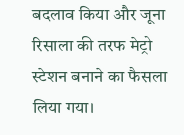बदलाव किया और जूना रिसाला की तरफ मेट्रो स्टेशन बनाने का फैसला लिया गया।